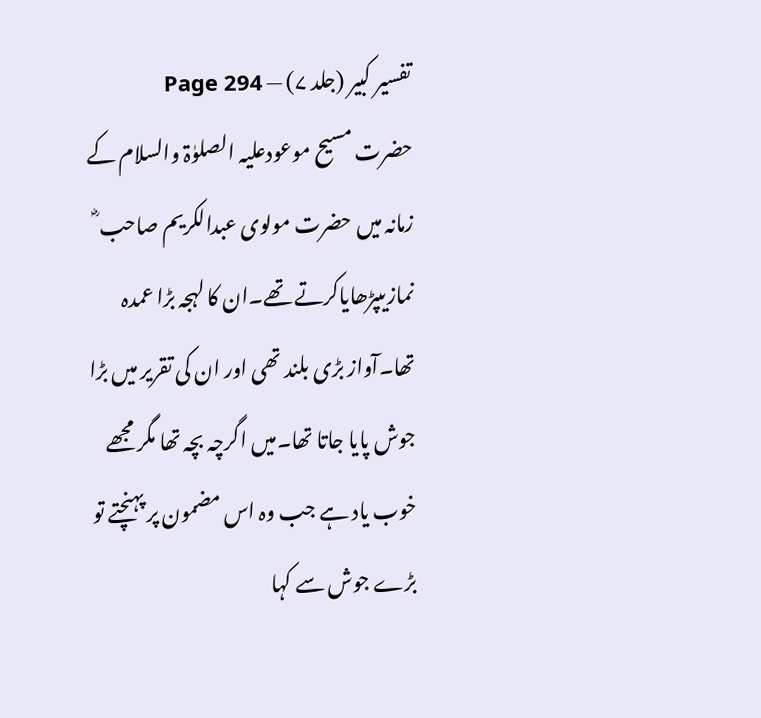تفسیر کبیر (جلد ۷) — Page 294
حضرت مسیح موعودعلیہ الصلوٰۃ والسلام کے زمانہ میں حضرت مولوی عبدالکریم صاحب ؓ نمازیںپڑھایاکرتے تھے۔ان کا لہجہ بڑا عمدہ تھا۔آواز بڑی بلند تھی اور ان کی تقریر میں بڑا جوش پایا جاتا تھا۔میں اگرچہ بچہ تھا مگر مجھے خوب یاد ہے جب وہ اس مضمون پر پہنچتے تو بڑے جوش سے کہا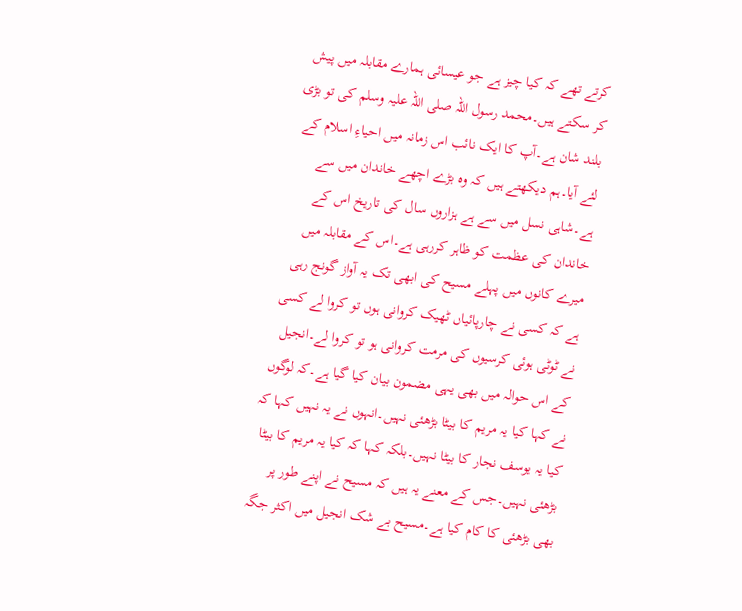کرتے تھے کہ کیا چیز ہے جو عیسائی ہمارے مقابلہ میں پیش کر سکتے ہیں۔محمد رسول اللہ صلی اللہ علیہ وسلم کی تو بڑی بلند شان ہے۔آپ کا ایک نائب اس زمانہ میں احیاءِ اسلام کے لئے آیا۔ہم دیکھتے ہیں کہ وہ بڑے اچھے خاندان میں سے ہے۔شاہی نسل میں سے ہے ہزاروں سال کی تاریخ اس کے خاندان کی عظمت کو ظاہر کررہی ہے۔اس کے مقابلہ میں میرے کانوں میں پہلے مسیح کی ابھی تک یہ آواز گونج رہی ہے کہ کسی نے چارپائیاں ٹھیک کروانی ہوں تو کروا لے کسی نے ٹوٹی ہوئی کرسیوں کی مرمت کروانی ہو تو کروا لے۔انجیل کے اس حوالہ میں بھی یہی مضمون بیان کیا گیا ہے۔کہ لوگوں نے کہا کیا یہ مریم کا بیٹا بڑھئی نہیں۔انہوں نے یہ نہیں کہا کہ کیا یہ یوسف نجار کا بیٹا نہیں۔بلکہ کہا کہ کیا یہ مریم کا بیٹا بڑھئی نہیں۔جس کے معنے یہ ہیں کہ مسیح نے اپنے طور پر بھی بڑھئی کا کام کیا ہے۔مسیح بے شک انجیل میں اکثر جگہ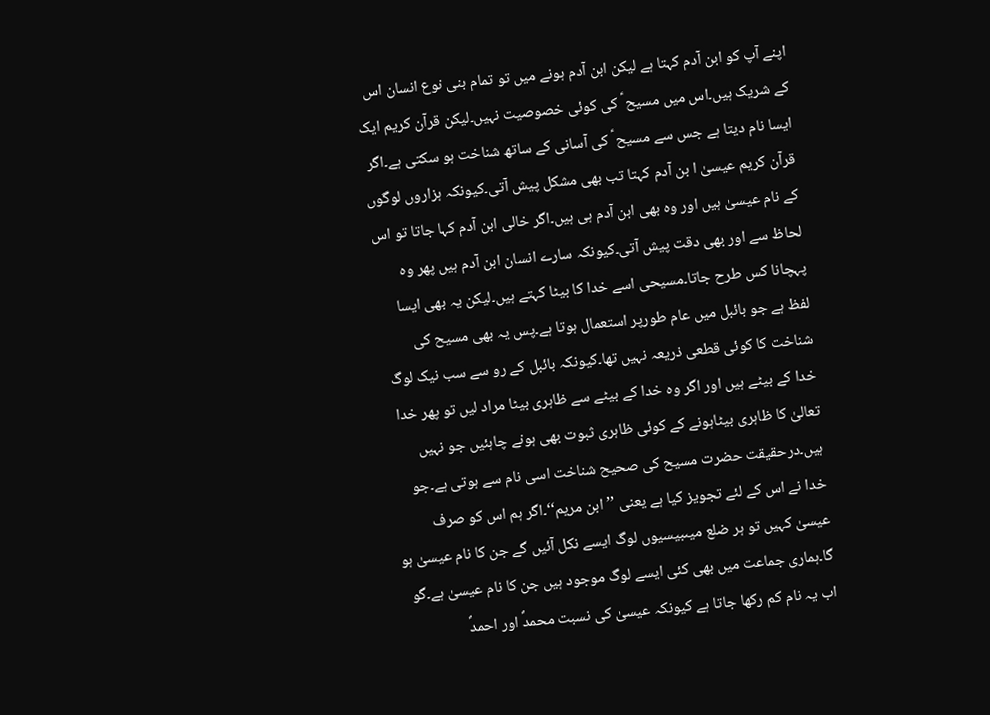اپنے آپ کو ابن آدم کہتا ہے لیکن ابن آدم ہونے میں تو تمام بنی نوع انسان اس کے شریک ہیں۔اس میں مسیح ؑ کی کوئی خصوصیت نہیں۔لیکن قرآن کریم ایک ایسا نام دیتا ہے جس سے مسیح ؑ کی آسانی کے ساتھ شناخت ہو سکتی ہے۔اگر قرآن کریم عیسیٰ ا بن آدم کہتا تب بھی مشکل پیش آتی۔کیونکہ ہزاروں لوگوں کے نام عیسیٰ ہیں اور وہ بھی ابن آدم ہی ہیں۔اگر خالی ابن آدم کہا جاتا تو اس لحاظ سے اور بھی دقت پیش آتی۔کیونکہ سارے انسان ابن آدم ہیں پھر وہ پہچانا کس طرح جاتا۔مسیحی اسے خدا کا بیٹا کہتے ہیں۔لیکن یہ بھی ایسا لفظ ہے جو بائبل میں عام طورپر استعمال ہوتا ہے۔پس یہ بھی مسیح کی شناخت کا کوئی قطعی ذریعہ نہیں تھا۔کیونکہ بائبل کے رو سے سب نیک لوگ خدا کے بیٹے ہیں اور اگر وہ خدا کے بیٹے سے ظاہری بیٹا مراد لیں تو پھر خدا تعالیٰ کا ظاہری بیٹاہونے کے کوئی ظاہری ثبوت بھی ہونے چاہئیں جو نہیں ہیں۔درحقیقت حضرت مسیح کی صحیح شناخت اسی نام سے ہوتی ہے۔جو خدا نے اس کے لئے تجویز کیا ہے یعنی ’’ابن مریم‘‘۔اگر ہم اس کو صرف عیسیٰ کہیں تو ہر ضلع میںبیسیوں لوگ ایسے نکل آئیں گے جن کا نام عیسیٰ ہو گا۔ہماری جماعت میں بھی کئی ایسے لوگ موجود ہیں جن کا نام عیسیٰ ہے۔گو اب یہ نام کم رکھا جاتا ہے کیونکہ عیسیٰ کی نسبت محمدؐ اور احمدؐ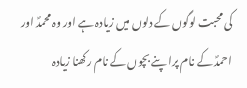کی محبت لوگوں کے دلوں میں زیادہ ہے اور وہ محمدؐ اور احمدؐ کے نام پرا پنے بچوں کے نام رکھنا زیادہ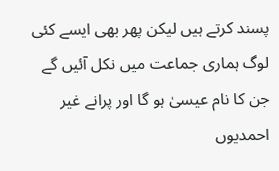پسند کرتے ہیں لیکن پھر بھی ایسے کئی لوگ ہماری جماعت میں نکل آئیں گے جن کا نام عیسیٰ ہو گا اور پرانے غیر احمدیوں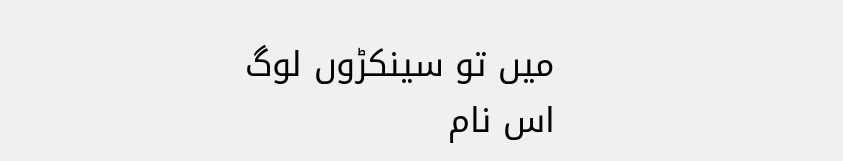میں تو سینکڑوں لوگ اس نام